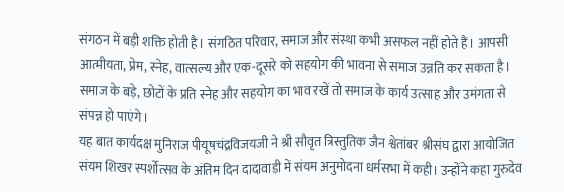संगठन में बड़ी शक्ति होती है। संगठित परिवार, समाज और संस्था कभी असफल नहीं होते हैं। आपसी आत्मीयता, प्रेम, स्नेह, वात्सल्य और एक-दूसरे को सहयोग की भावना से समाज उन्नति कर सकता है। समाज के बड़े, छोटों के प्रति स्नेह और सहयोग का भाव रखें तो समाज के कार्य उत्साह और उमंगता से संपन्न हो पाएंगे।
यह बात कार्यदक्ष मुनिराज पीयूषचंद्रविजयजी ने श्री सौवृत त्रिस्तुतिक जैन श्वेतांबर श्रीसंघ द्वारा आयोजित संयम शिखर स्पर्शोत्सव के अंतिम दिन दादावाड़ी में संयम अनुमोदना धर्मसभा में कही। उन्होंने कहा गुरुदेव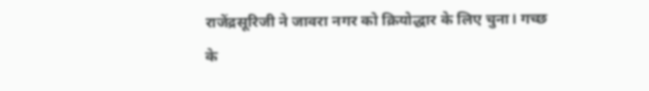राजेंद्रसूरिजी ने जावरा नगर को क्रियोद्धार के लिए चुना। गच्छ के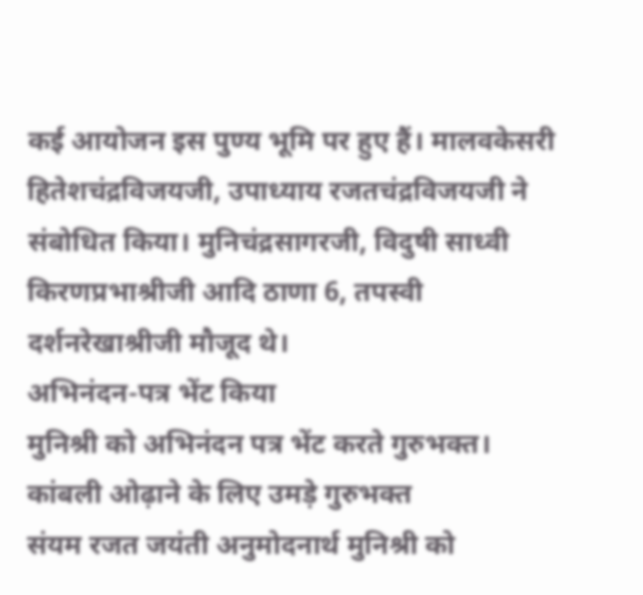कई आयोजन इस पुण्य भूमि पर हुए हैं। मालवकेसरी हितेशचंद्रविजयजी, उपाध्याय रजतचंद्रविजयजी ने संबोधित किया। मुनिचंद्रसागरजी, विदुषी साध्वी किरणप्रभाश्रीजी आदि ठाणा 6, तपस्वी दर्शनरेखाश्रीजी मौजूद थे।
अभिनंदन-पत्र भेंट किया
मुनिश्री को अभिनंदन पत्र भेंट करते गुरुभक्त।
कांबली ओढ़ाने के लिए उमड़े गुरुभक्त
संयम रजत जयंती अनुमोदनार्थ मुनिश्री को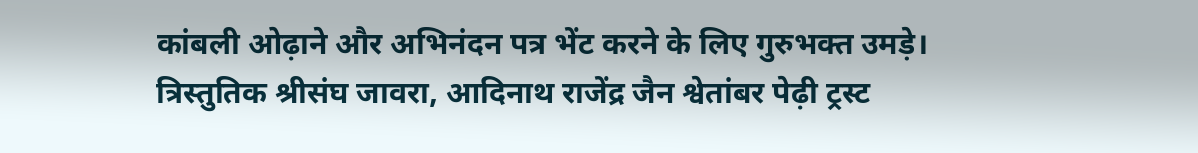कांबली ओढ़ाने और अभिनंदन पत्र भेंट करने के लिए गुरुभक्त उमड़े। त्रिस्तुतिक श्रीसंघ जावरा, आदिनाथ राजेंद्र जैन श्वेतांबर पेढ़ी ट्रस्ट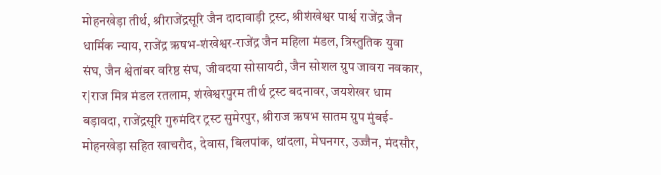मोहनखेड़ा तीर्थ, श्रीराजेंद्रसूरि जैन दादावाड़ी ट्रस्ट, श्रीशंखेश्वर पार्श्व राजेंद्र जैन धार्मिक न्याय, राजेंद्र ऋषभ-शंखेश्वर-राजेंद्र जैन महिला मंडल, त्रिस्तुतिक युवा संघ, जैन श्वेतांबर वरिष्ठ संघ, जीवदया सोसायटी, जैन सोशल ग्रुप जावरा नवकार, र|राज मित्र मंडल रतलाम, शंखेश्वरपुरम तीर्थ ट्रस्ट बदनावर, जयशेखर धाम बड़ावदा, राजेंद्रसूरि गुरुमंदिर ट्रस्ट सुमेरपुर, श्रीराज ऋषभ सातम ग्रुप मुंबई-मोहनखेड़ा सहित खाचरौद, देवास, बिलपांक, थांदला, मेघनगर, उज्जैन, मंदसौर,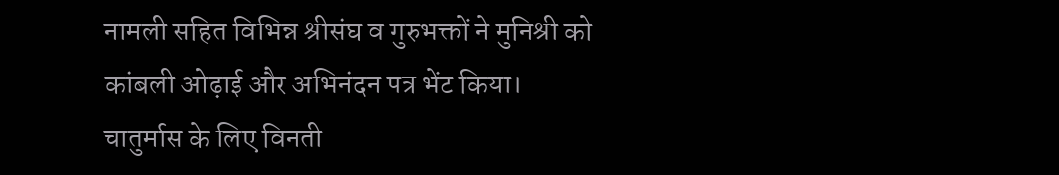नामली सहित विभिन्न श्रीसंघ व गुरुभक्तों ने मुनिश्री को कांबली ओढ़ाई और अभिनंदन पत्र भेंट किया।
चातुर्मास के लिए विनती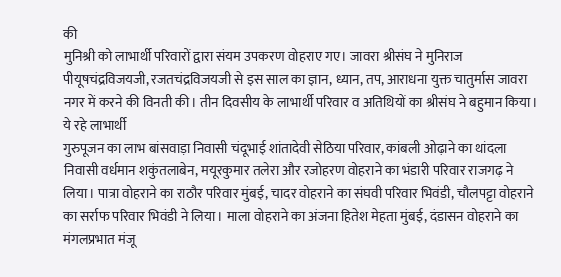की
मुनिश्री को लाभार्थी परिवारों द्वारा संयम उपकरण वोहराए गए। जावरा श्रीसंघ ने मुनिराज पीयूषचंद्रविजयजी, रजतचंद्रविजयजी से इस साल का ज्ञान, ध्यान, तप, आराधना युक्त चातुर्मास जावरा नगर में करने की विनती की। तीन दिवसीय के लाभार्थी परिवार व अतिथियों का श्रीसंघ ने बहुमान किया।
ये रहे लाभार्थी
गुरुपूजन का लाभ बांसवाड़ा निवासी चंदूभाई शांतादेवी सेठिया परिवार, कांबली ओढ़ाने का थांदला निवासी वर्धमान शकुंतलाबेन, मयूरकुमार तलेरा और रजोहरण वोहराने का भंडारी परिवार राजगढ़ ने लिया। पात्रा वोहराने का राठौर परिवार मुंबई, चादर वोहराने का संघवी परिवार भिवंडी, चौलपट्टा वोहराने का सर्राफ परिवार भिवंडी ने लिया। माला वोहराने का अंजना हितेश मेहता मुंबई, दंडासन वोहराने का मंगलप्रभात मंजू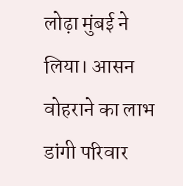लोढ़ा मुंबई ने लिया। आसन वोहराने का लाभ डांगी परिवार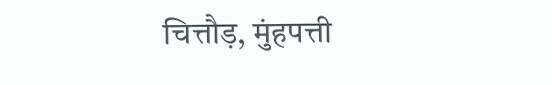चित्तौड़, मुंहपत्ती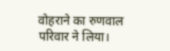वोहराने का रुणवाल परिवार ने लिया।